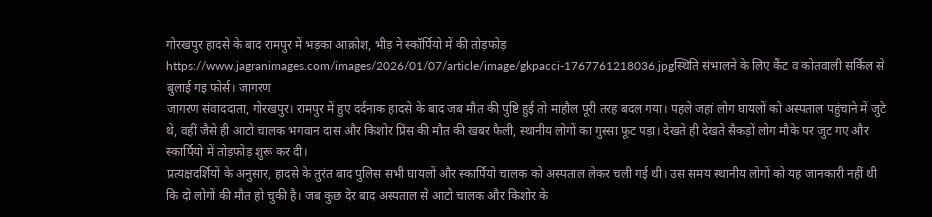गोरखपुर हादसे के बाद रामपुर में भड़का आक्रोश, भीड़ ने स्कॉर्पियो में की तोड़फोड़
https://www.jagranimages.com/images/2026/01/07/article/image/gkpacci-1767761218036.jpgस्थिति संभालने के लिए कैंट व कोतवाली सर्किल से बुलाई गइ फोर्स। जागरण
जागरण संवाददाता, गोरखपुर। रामपुर में हुए दर्दनाक हादसे के बाद जब मौत की पुष्टि हुई तो माहौल पूरी तरह बदल गया। पहले जहां लोग घायलों को अस्पताल पहुंचाने में जुटे थे, वहीं जैसे ही आटो चालक भगवान दास और किशोर प्रिंस की मौत की खबर फैली, स्थानीय लोगों का गुस्सा फूट पड़ा। देखते ही देखते सैकड़ों लोग मौके पर जुट गए और स्कार्पियो में तोड़फोड़ शुरू कर दी।
प्रत्यक्षदर्शियों के अनुसार, हादसे के तुरंत बाद पुलिस सभी घायलों और स्कार्पियो चालक को अस्पताल लेकर चली गई थी। उस समय स्थानीय लोगों को यह जानकारी नहीं थी कि दो लोगों की मौत हो चुकी है। जब कुछ देर बाद अस्पताल से आटो चालक और किशोर के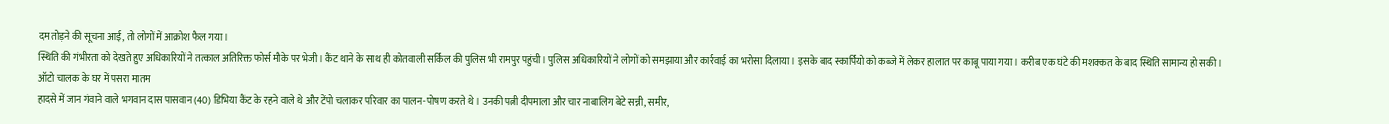दम तोड़ने की सूचना आई, तो लोगों में आक्रोश फैल गया।
स्थिति की गंभीरता को देखते हुए अधिकारियों ने तत्काल अतिरिक्त फोर्स मौके पर भेजी। कैंट थाने के साथ ही कोतवाली सर्किल की पुलिस भी रामपुर पहुंची। पुलिस अधिकारियों ने लोगों को समझाया और कार्रवाई का भरोसा दिलाया। इसके बाद स्कार्पियो को कब्जे में लेकर हालात पर काबू पाया गया। करीब एक घंटे की मशक्कत के बाद स्थिति सामान्य हो सकी।
ऑटो चालक के घर में पसरा मातम
हादसे में जान गंवाने वाले भगवान दास पासवान (40) डिभिया कैंट के रहने वाले थे और टेंपो चलाकर परिवार का पालन-पोषण करते थे। उनकी पत्नी दीपमाला और चार नाबालिग बेटे सन्नी, समीर,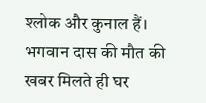श्लोक और कुनाल हैं। भगवान दास की मौत की खबर मिलते ही घर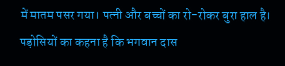में मातम पसर गया। पत्नी और बच्चों का रो-रोकर बुरा हाल है। पड़ोसियों का कहना है कि भगवान दास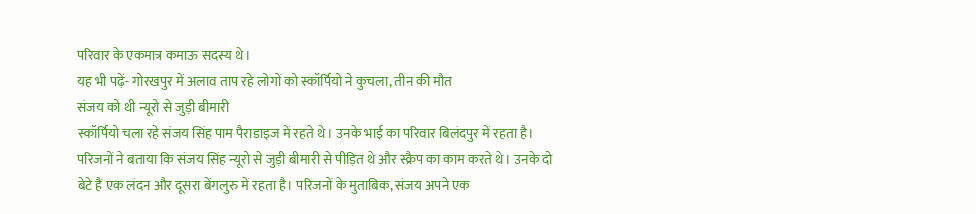परिवार के एकमात्र कमाऊ सदस्य थे।
यह भी पढ़ें- गोरखपुर में अलाव ताप रहे लोगों को स्कॉर्पियो ने कुचला, तीन की मौत
संजय को थी न्यूरो से जुड़ी बीमारी
स्कॉर्पियो चला रहे संजय सिंह पाम पैराडाइज में रहते थे। उनके भाई का परिवार बिलंदपुर में रहता है। परिजनों ने बताया कि संजय सिंह न्यूरो से जुड़ी बीमारी से पीड़ित थे और स्क्रैप का काम करते थे। उनके दो बेटे हैं एक लंदन और दूसरा बेंगलुरु में रहता है। परिजनों के मुताबिक, संजय अपने एक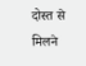दोस्त से मिलने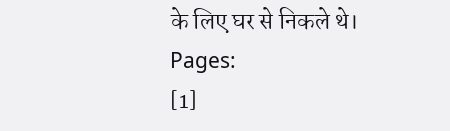के लिए घर से निकले थे।
Pages:
[1]